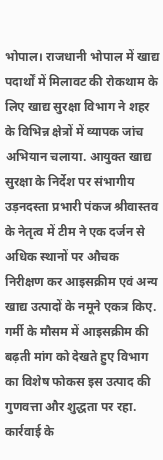भोपाल। राजधानी भोपाल में खाद्य पदार्थों में मिलावट की रोकथाम के लिए खाद्य सुरक्षा विभाग ने शहर के विभिन्न क्षेत्रों में व्यापक जांच अभियान चलाया. आयुक्त खाद्य सुरक्षा के निर्देश पर संभागीय उड़नदस्ता प्रभारी पंकज श्रीवास्तव के नेतृत्व में टीम ने एक दर्जन से अधिक स्थानों पर औचक निरीक्षण कर आइसक्रीम एवं अन्य खाद्य उत्पादों के नमूने एकत्र किए.
गर्मी के मौसम में आइसक्रीम की बढ़ती मांग को देखते हुए विभाग का विशेष फोकस इस उत्पाद की गुणवत्ता और शुद्धता पर रहा. कार्रवाई के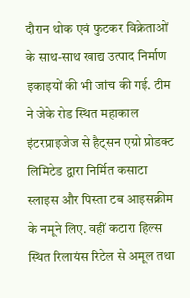दौरान थोक एवं फुटकर विक्रेताओं के साथ-साथ खाद्य उत्पाद निर्माण इकाइयों की भी जांच की गई. टीम ने जेके रोड स्थित महाकाल इंटरप्राइजेज से हैट्सन एग्रो प्रोडक्ट लिमिटेड द्वारा निर्मित कसाटा स्लाइस और पिस्ता टब आइसक्रीम के नमूने लिए. वहीं कटारा हिल्स स्थित रिलायंस रिटेल से अमूल तथा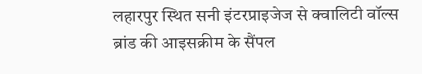लहारपुर स्थित सनी इंटरप्राइजेज से क्वालिटी वॉल्स ब्रांड की आइसक्रीम के सैंपल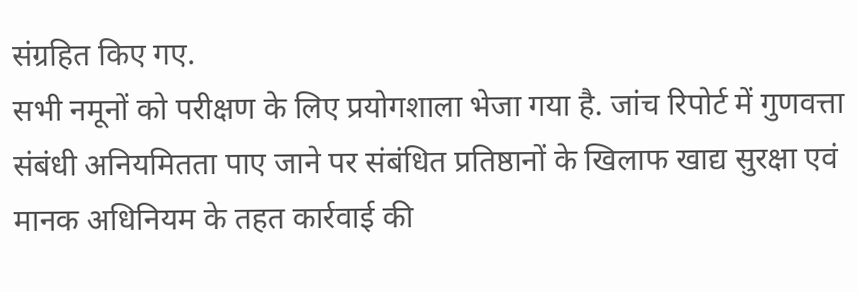संग्रहित किए गए.
सभी नमूनों को परीक्षण के लिए प्रयोगशाला भेजा गया है. जांच रिपोर्ट में गुणवत्ता संबंधी अनियमितता पाए जाने पर संबंधित प्रतिष्ठानों के खिलाफ खाद्य सुरक्षा एवं मानक अधिनियम के तहत कार्रवाई की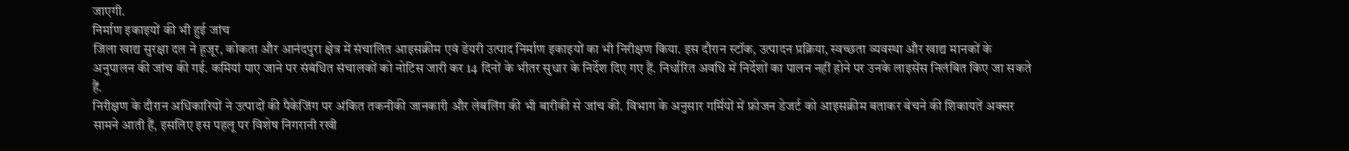जाएगी.
निर्माण इकाइयों की भी हुई जांच
जिला खाद्य सुरक्षा दल ने हूजूर, कोकता और आनंदपुरा क्षेत्र में संचालित आइसक्रीम एवं डेयरी उत्पाद निर्माण इकाइयों का भी निरीक्षण किया. इस दौरान स्टॉक, उत्पादन प्रक्रिया, स्वच्छता व्यवस्था और खाद्य मानकों के अनुपालन की जांच की गई. कमियां पाए जाने पर संबंधित संचालकों को नोटिस जारी कर 14 दिनों के भीतर सुधार के निर्देश दिए गए हैं. निर्धारित अवधि में निर्देशों का पालन नहीं होने पर उनके लाइसेंस निलंबित किए जा सकते हैं.
निरीक्षण के दौरान अधिकारियों ने उत्पादों की पैकेजिंग पर अंकित तकनीकी जानकारी और लेबलिंग की भी बारीकी से जांच की. विभाग के अनुसार गर्मियों में फ्रोजन डेजर्ट को आइसक्रीम बताकर बेचने की शिकायतें अक्सर सामने आती हैं, इसलिए इस पहलू पर विशेष निगरानी रखी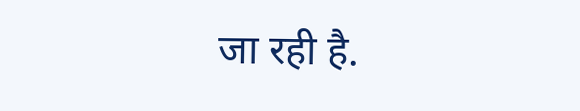जा रही है.